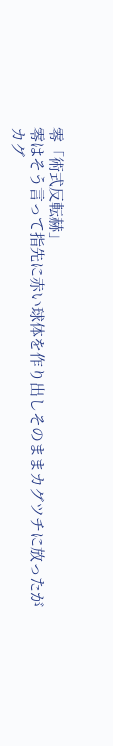零「術式反転赫」
零はそう言って指先に赤い球体を作り出しそのままカグツチに放ったが
カグ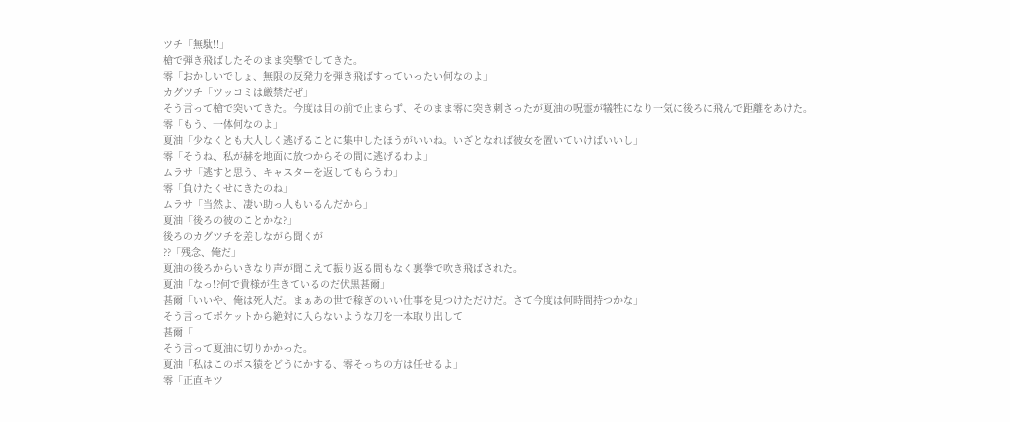ツチ「無駄!!」
槍で弾き飛ばしたそのまま突撃でしてきた。
零「おかしいでしょ、無限の反発力を弾き飛ばすっていったい何なのよ」
カグツチ「ツッコミは厳禁だぜ」
そう言って槍で突いてきた。今度は目の前で止まらず、そのまま零に突き刺さったが夏油の呪霊が犠牲になり一気に後ろに飛んで距離をあけた。
零「もう、一体何なのよ」
夏油「少なくとも大人しく逃げることに集中したほうがいいね。いざとなれば彼女を置いていけばいいし」
零「そうね、私が赫を地面に放つからその間に逃げるわよ」
ムラサ「逃すと思う、キャスターを返してもらうわ」
零「負けたくせにきたのね」
ムラサ「当然よ、凄い助っ人もいるんだから」
夏油「後ろの彼のことかな?」
後ろのカグツチを差しながら聞くが
??「残念、俺だ」
夏油の後ろからいきなり声が聞こえて振り返る間もなく裏拳で吹き飛ばされた。
夏油「なっ!?何で貴様が生きているのだ伏黒甚爾」
甚爾「いいや、俺は死人だ。まぁあの世で稼ぎのいい仕事を見つけただけだ。さて今度は何時間持つかな」
そう言ってポケットから絶対に入らないような刀を一本取り出して
甚爾「
そう言って夏油に切りかかった。
夏油「私はこのボス猿をどうにかする、零そっちの方は任せるよ」
零「正直キツ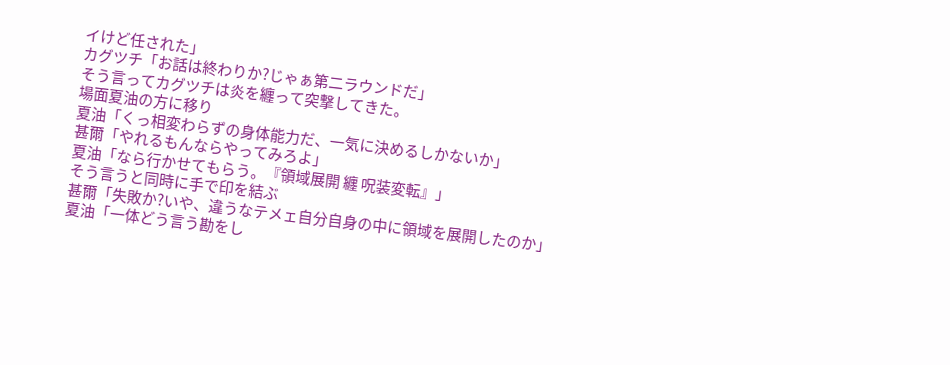イけど任された」
カグツチ「お話は終わりか?じゃぁ第二ラウンドだ」
そう言ってカグツチは炎を纏って突撃してきた。
場面夏油の方に移り
夏油「くっ相変わらずの身体能力だ、一気に決めるしかないか」
甚爾「やれるもんならやってみろよ」
夏油「なら行かせてもらう。『領域展開 纏 呪装変転』」
そう言うと同時に手で印を結ぶ
甚爾「失敗か?いや、違うなテメェ自分自身の中に領域を展開したのか」
夏油「一体どう言う勘をし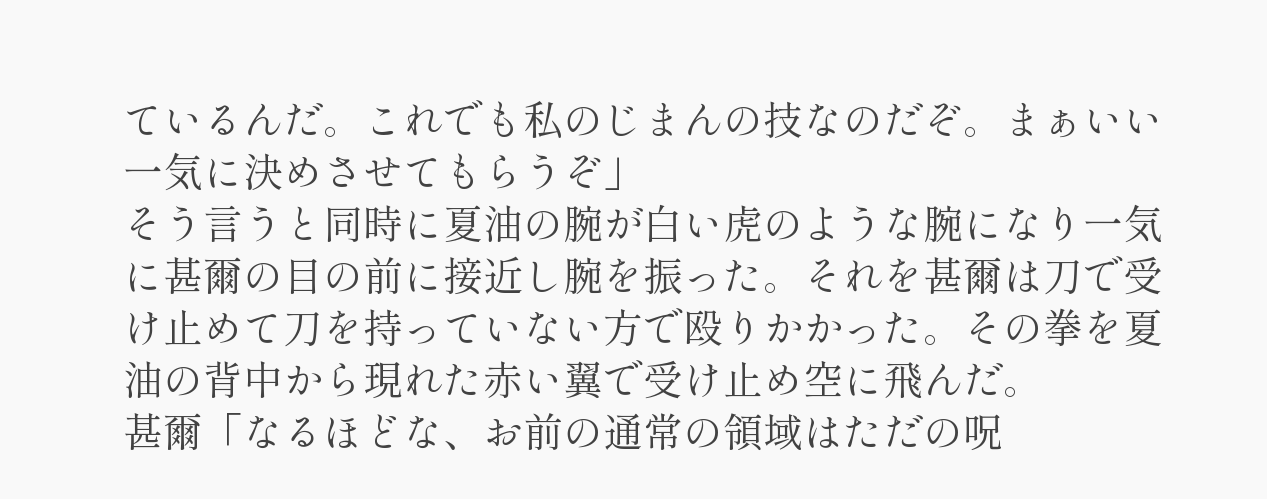ているんだ。これでも私のじまんの技なのだぞ。まぁいい一気に決めさせてもらうぞ」
そう言うと同時に夏油の腕が白い虎のような腕になり一気に甚爾の目の前に接近し腕を振った。それを甚爾は刀で受け止めて刀を持っていない方で殴りかかった。その拳を夏油の背中から現れた赤い翼で受け止め空に飛んだ。
甚爾「なるほどな、お前の通常の領域はただの呪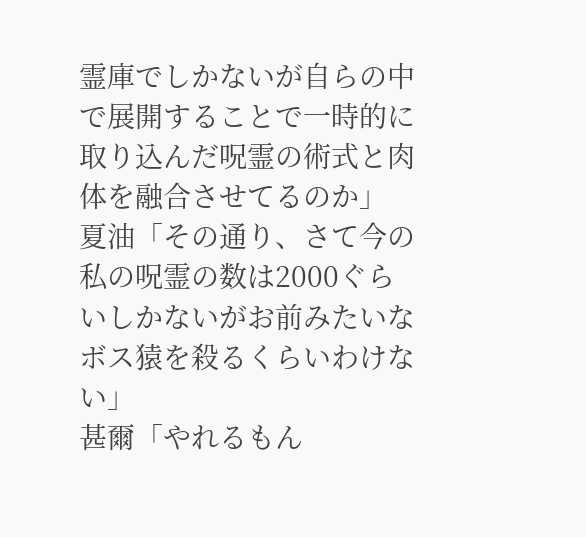霊庫でしかないが自らの中で展開することで一時的に取り込んだ呪霊の術式と肉体を融合させてるのか」
夏油「その通り、さて今の私の呪霊の数は2000ぐらいしかないがお前みたいなボス猿を殺るくらいわけない」
甚爾「やれるもん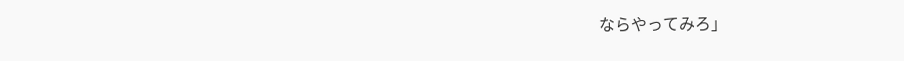ならやってみろ」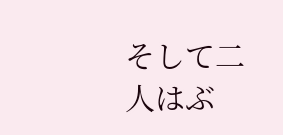そして二人はぶ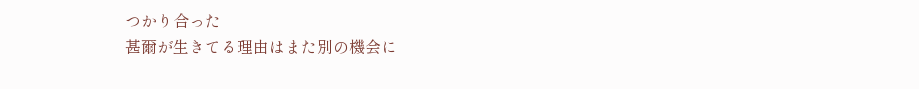つかり合った
甚爾が生きてる理由はまた別の機会に